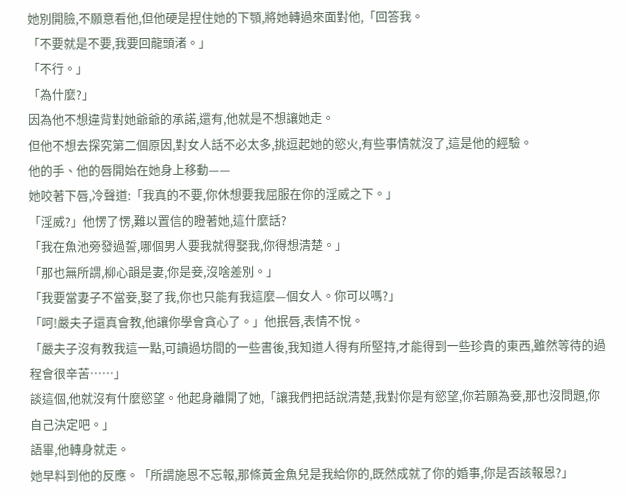她別開臉,不願意看他,但他硬是捏住她的下顎,將她轉過來面對他,「回答我。
「不要就是不要,我要回龍頭渚。」
「不行。」
「為什麼?」
因為他不想違背對她爺爺的承諾,還有,他就是不想讓她走。
但他不想去探究第二個原因,對女人話不必太多,挑逗起她的慾火,有些事情就沒了,這是他的經驗。
他的手、他的唇開始在她身上移動——
她咬著下唇,冷聲道:「我真的不要,你休想要我屈服在你的淫威之下。」
「淫威?」他愣了愣,難以置信的瞪著她,這什麼話?
「我在魚池旁發過誓,哪個男人要我就得娶我,你得想清楚。」
「那也無所謂,柳心韻是妻,你是妾,沒啥差別。」
「我要當妻子不當妾,娶了我,你也只能有我這麼—個女人。你可以嗎?」
「呵!嚴夫子還真會教,他讓你學會貪心了。」他抿唇,表情不悅。
「嚴夫子沒有教我這一點,可讀過坊間的一些書後,我知道人得有所堅持,才能得到一些珍貴的東西,雖然等待的過程會很辛苦……」
談這個,他就沒有什麼慾望。他起身離開了她,「讓我們把話說清楚,我對你是有慾望,你若願為妾,那也沒問題,你自己決定吧。」
語畢,他轉身就走。
她早料到他的反應。「所謂施恩不忘報,那條黃金魚兒是我給你的,既然成就了你的婚事,你是否該報恩?」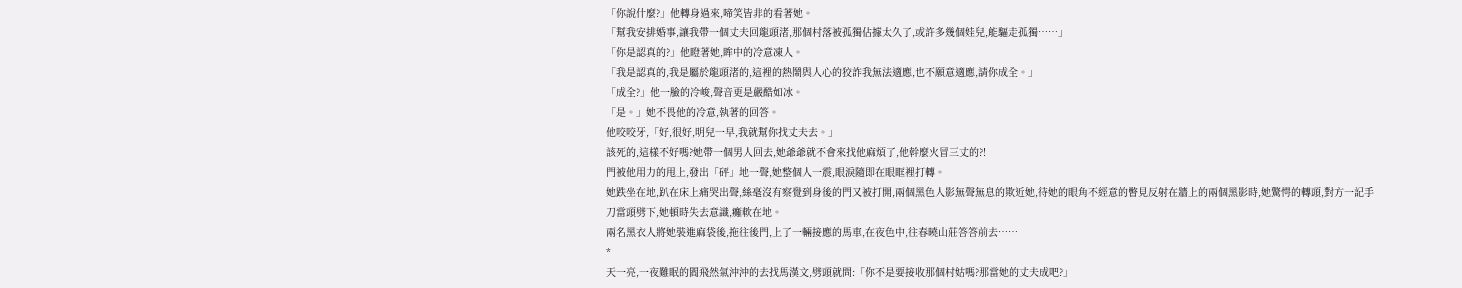「你說什麼?」他轉身過來,啼笑皆非的看著她。
「幫我安排婚事,讓我帶一個丈夫回龍頭渚,那個村落被孤獨佔據太久了,或許多幾個娃兒,能驅走孤獨……」
「你是認真的?」他瞪著她,眸中的冷意凍人。
「我是認真的,我是屬於龍頭渚的,這裡的熱鬧與人心的狡詐我無法適應,也不願意適應,請你成全。」
「成全?」他一臉的冷峻,聲音更是嚴酷如冰。
「是。」她不畏他的冷意,執著的回答。
他咬咬牙,「好,很好,明兒一早,我就幫你找丈夫去。」
該死的,這樣不好嗎?她帶一個男人回去,她爺爺就不會來找他麻煩了,他幹麼火冒三丈的?!
門被他用力的甩上,發出「砰」地一聲,她整個人一震,眼淚隨即在眼眶裡打轉。
她跌坐在地,趴在床上痛哭出聲,絲毫沒有察覺到身後的門又被打開,兩個黑色人影無聲無息的欺近她,待她的眼角不經意的瞥見反射在牆上的兩個黑影時,她驚愕的轉頭,對方一記手刀當頭劈下,她頓時失去意識,癱軟在地。
兩名黑衣人將她裝進麻袋後,拖往後門,上了一輛接應的馬車,在夜色中,往春曉山莊答答前去……
*
天一亮,一夜難眠的閻飛然氣沖沖的去找馬漢文,劈頭就問:「你不是要接收那個村姑嗎?那當她的丈夫成吧?」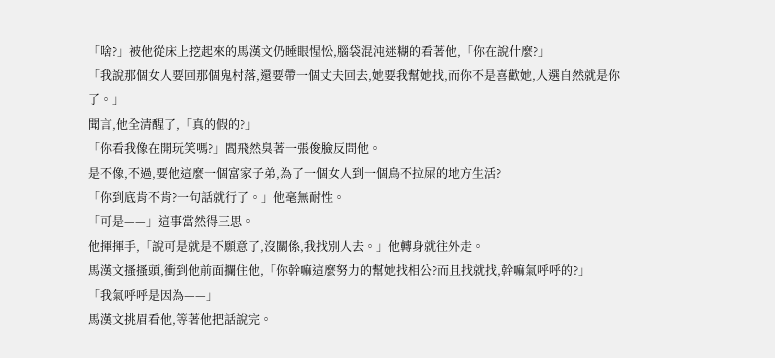「啥?」被他從床上挖起來的馬漢文仍睡眼惺忪,腦袋混沌迷糊的看著他,「你在說什麼?」
「我說那個女人要回那個鬼村落,還要帶一個丈夫回去,她要我幫她找,而你不是喜歡她,人選自然就是你了。」
聞言,他全清醒了,「真的假的?」
「你看我像在開玩笑嗎?」閻飛然臭著一張俊臉反問他。
是不像,不過,要他這麼一個富家子弟,為了一個女人到一個鳥不拉屎的地方生活?
「你到底肯不肯?一句話就行了。」他毫無耐性。
「可是——」這事當然得三思。
他揮揮手,「說可是就是不願意了,沒關係,我找別人去。」他轉身就往外走。
馬漢文搔搔頭,衝到他前面攔住他,「你幹嘛這麼努力的幫她找相公?而且找就找,幹嘛氣呼呼的?」
「我氣呼呼是因為——」
馬漢文挑眉看他,等著他把話說完。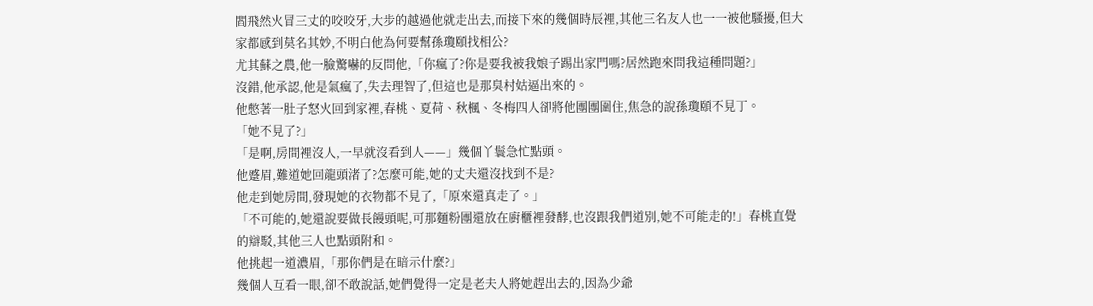閻飛然火冒三丈的咬咬牙,大步的越過他就走出去,而接下來的幾個時辰裡,其他三名友人也一一被他騷擾,但大家都感到莫名其妙,不明白他為何要幫孫瓊頤找相公?
尤其蘇之農,他一臉驚嚇的反問他,「你瘋了?你是要我被我娘子踢出家門嗎?居然跑來問我這種問題?」
沒錯,他承認,他是氣瘋了,失去理智了,但這也是那臭村姑逼出來的。
他憋著一肚子怒火回到家裡,春桃、夏荷、秋楓、冬梅四人卻將他團團圍住,焦急的說孫瓊頤不見丁。
「她不見了?」
「是啊,房間裡沒人,一早就沒看到人——」幾個丫鬟急忙點頭。
他蹙眉,難道她回龍頭渚了?怎麼可能,她的丈夫還沒找到不是?
他走到她房間,發現她的衣物都不見了,「原來還真走了。」
「不可能的,她還說要做長饅頭呢,可那麵粉團還放在廚櫃裡發酵,也沒跟我們道別,她不可能走的!」春桃直覺的辯駁,其他三人也點頭附和。
他挑起一道濃眉,「那你們是在暗示什麼?」
幾個人互看一眼,卻不敢說話,她們覺得一定是老夫人將她趕出去的,因為少爺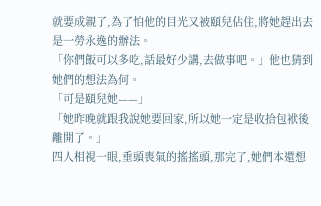就要成親了,為了怕他的目光又被頤兒佔住,將她趕出去是一勞永逸的辦法。
「你們飯可以多吃,話最好少講,去做事吧。」他也猜到她們的想法為何。
「可是頤兒她——」
「她昨晚就跟我說她要回家,所以她一定是收拾包袱後離開了。」
四人相視一眼,垂頭喪氣的搖搖頭,那完了,她們本還想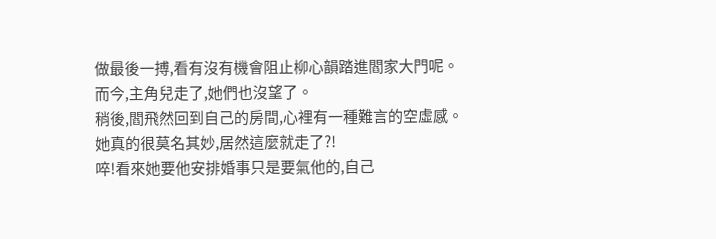做最後一搏,看有沒有機會阻止柳心韻踏進閻家大門呢。
而今,主角兒走了,她們也沒望了。
稍後,閻飛然回到自己的房間,心裡有一種難言的空虛感。
她真的很莫名其妙,居然這麼就走了?!
啐!看來她要他安排婚事只是要氣他的,自己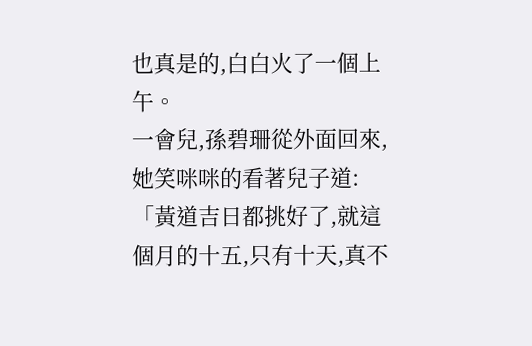也真是的,白白火了一個上午。
一會兒,孫碧珊從外面回來,她笑咪咪的看著兒子道:「黃道吉日都挑好了,就這個月的十五,只有十天,真不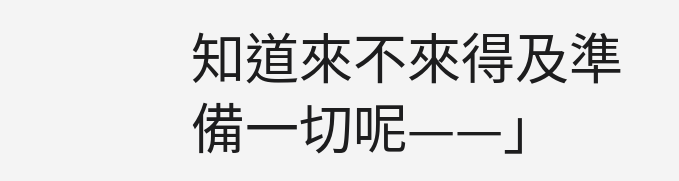知道來不來得及準備一切呢——」